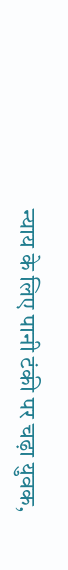न्याय के लिए पानी टंकी पर चढ़ा युवक,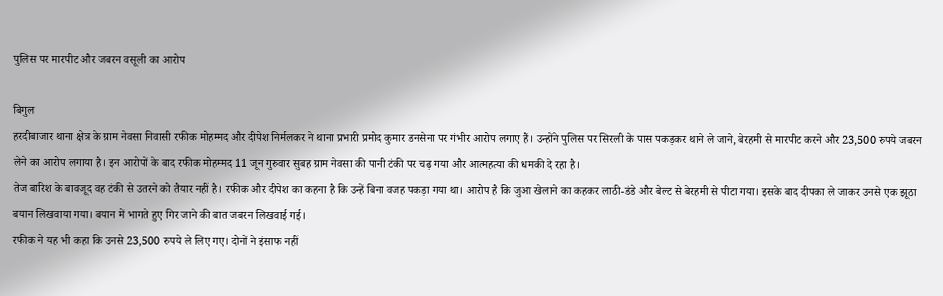पुलिस पर मारपीट और जबरन वसूली का आरोप

बिगुल
हरदीबाजार थाना क्षेत्र के ग्राम नेवसा निवासी रफीक मोहम्मद और दीपेश निर्मलकर ने थाना प्रभारी प्रमोद कुमार डनसेना पर गंभीर आरोप लगाए हैं। उन्होंने पुलिस पर सिरली के पास पकड़कर थाने ले जाने, बेरहमी से मारपीट करने और 23,500 रुपये जबरन लेने का आरोप लगाया है। इन आरोपों के बाद रफीक मोहम्मद 11 जून गुरुवार सुबह ग्राम नेवसा की पानी टंकी पर चढ़ गया और आत्महत्या की धमकी दे रहा है।
तेज बारिश के बावजूद वह टंकी से उतरने को तैयार नहीं है। रफीक और दीपेश का कहना है कि उन्हें बिना वजह पकड़ा गया था। आरोप है कि जुआ खेलाने का कहकर लाठी-डंडे और बेल्ट से बेरहमी से पीटा गया। इसके बाद दीपका ले जाकर उनसे एक झूठा बयान लिखवाया गया। बयान में भागते हुए गिर जाने की बात जबरन लिखवाई गई।
रफीक ने यह भी कहा कि उनसे 23,500 रुपये ले लिए गए। दोनों ने इंसाफ नहीं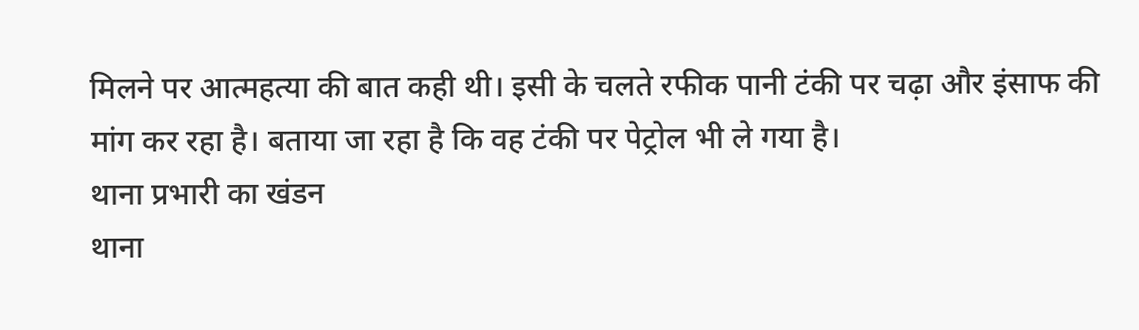मिलने पर आत्महत्या की बात कही थी। इसी के चलते रफीक पानी टंकी पर चढ़ा और इंसाफ की मांग कर रहा है। बताया जा रहा है कि वह टंकी पर पेट्रोल भी ले गया है।
थाना प्रभारी का खंडन
थाना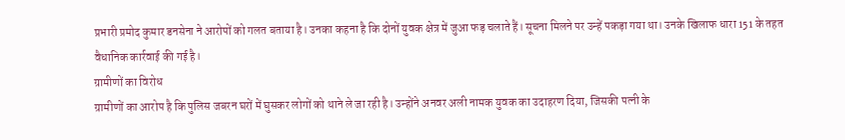प्रभारी प्रमोद कुमार डनसेना ने आरोपों को गलत बताया है। उनका कहना है कि दोनों युवक क्षेत्र में जुआ फड़ चलाते हैं। सूचना मिलने पर उन्हें पकड़ा गया था। उनके खिलाफ धारा 151 के तहत वैधानिक कार्रवाई की गई है।
ग्रामीणों का विरोध
ग्रामीणों का आरोप है कि पुलिस जबरन घरों में घुसकर लोगों को थाने ले जा रही है। उन्होंने अनवर अली नामक युवक का उदाहरण दिया, जिसकी पत्नी के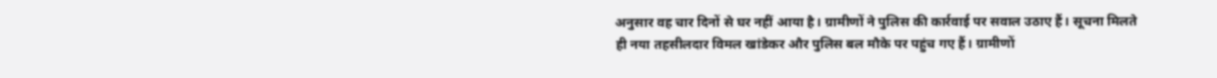अनुसार वह चार दिनों से घर नहीं आया है। ग्रामीणों ने पुलिस की कार्रवाई पर सवाल उठाए हैं। सूचना मिलते ही नया तहसीलदार विमल खांडेकर और पुलिस बल मौके पर पहुंच गए हैं। ग्रामीणों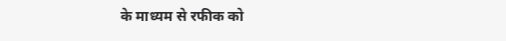के माध्यम से रफीक को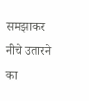समझाकर नीचे उतारने का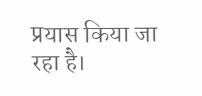प्रयास किया जा रहा है।